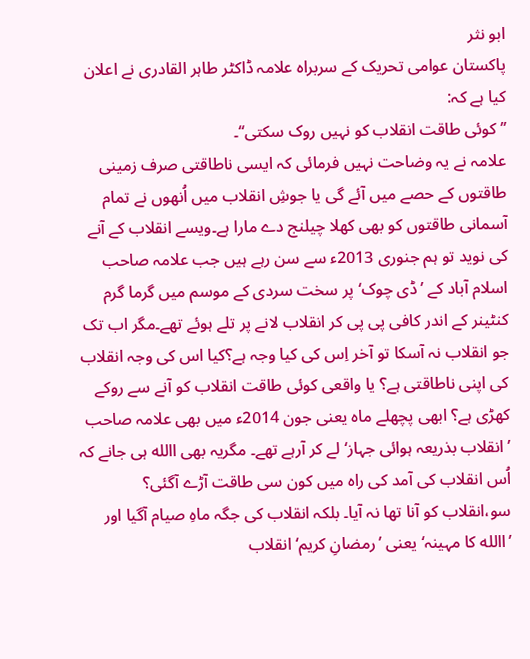ابو نثر
پاکستان عوامی تحریک کے سربراہ علامہ ڈاکٹر طاہر القادری نے اعلان کیا ہے کہ:
’’کوئی طاقت انقلاب کو نہیں روک سکتی‘‘۔
علامہ نے یہ وضاحت نہیں فرمائی کہ ایسی ناطاقتی صرف زمینی طاقتوں کے حصے میں آئے گی یا جوشِ انقلاب میں اُنھوں نے تمام آسمانی طاقتوں کو بھی کھلا چیلنج دے مارا ہے۔ویسے انقلاب کے آنے کی نوید تو ہم جنوری 2013ء سے سن رہے ہیں جب علامہ صاحب اسلام آباد کے ’ڈی چوک‘ پر سخت سردی کے موسم میں گرما گرم کنٹینر کے اندر کافی پی پی کر انقلاب لانے پر تلے ہوئے تھے۔مگر اب تک جو انقلاب نہ آسکا تو آخر اِس کی کیا وجہ ہے؟کیا اس کی وجہ انقلاب کی اپنی ناطاقتی ہے؟ یا واقعی کوئی طاقت انقلاب کو آنے سے روکے کھڑی ہے؟ ابھی پچھلے ماہ یعنی جون 2014ء میں بھی علامہ صاحب ’انقلاب بذریعہ ہوائی جہاز‘ لے کر آرہے تھے۔ مگریہ بھی االله ہی جانے کہ اُس انقلاب کی آمد کی راہ میں کون سی طاقت آڑے آگئی؟ سو،انقلاب کو آنا تھا نہ آیا۔ بلکہ انقلاب کی جگہ ماہِ صیام آگیا اور ’االله کا مہینہ‘ یعنی ’رمضانِ کریم‘ انقلاب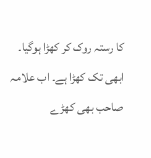کا رستہ روک کر کھڑا ہوگیا۔ ابھی تک کھڑا ہے۔ اب علامہ صاحب بھی کھڑے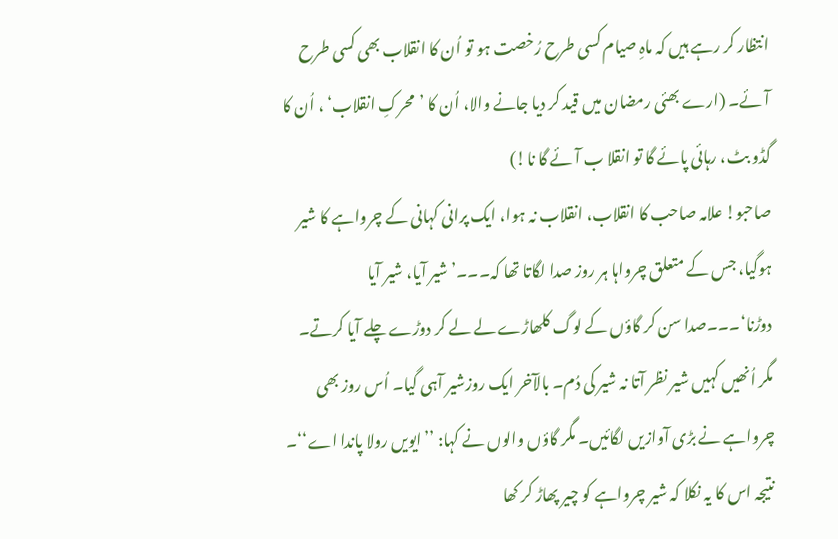انتظار کر رہے ہیں کہ ماہِ صیام کسی طرح رُخصت ہو تو اُن کا انقلاب بھی کسی طرح آئے۔ (ارے بھئی رمضان میں قید کر دیا جانے والا، اُن کا ’محرکِ انقلاب‘ ، اُن کا گڈو بٹ، رہائی پائے گا تو انقلا ب آئے گا نا!)
صاحبو! علامہ صاحب کا انقلاب، انقلاب نہ ہوا، ایک پرانی کہانی کے چرواہے کا شیر ہوگیا، جس کے متعلق چرواہا ہر روز صدا لگاتا تھا کہ۔۔۔’شیر آیا، شیر آیا دوڑنا‘۔۔۔صدا سن کر گاؤں کے لوگ کلھاڑے لے لے کر دوڑے چلے آیا کرتے۔ مگر اُنھیں کہیں شیر نظر آتا نہ شیر کی دُم۔ بالآخر ایک روزشیر آہی گیا۔ اُس روز بھی چرواہے نے بڑی آوازیں لگائیں۔ مگر گاؤں والوں نے کہا: ’’ایویں رولا پاندا اے‘‘۔ نتیجہ اس کا یہ نکلا کہ شیر چرواہے کو چیر پھاڑ کر کھا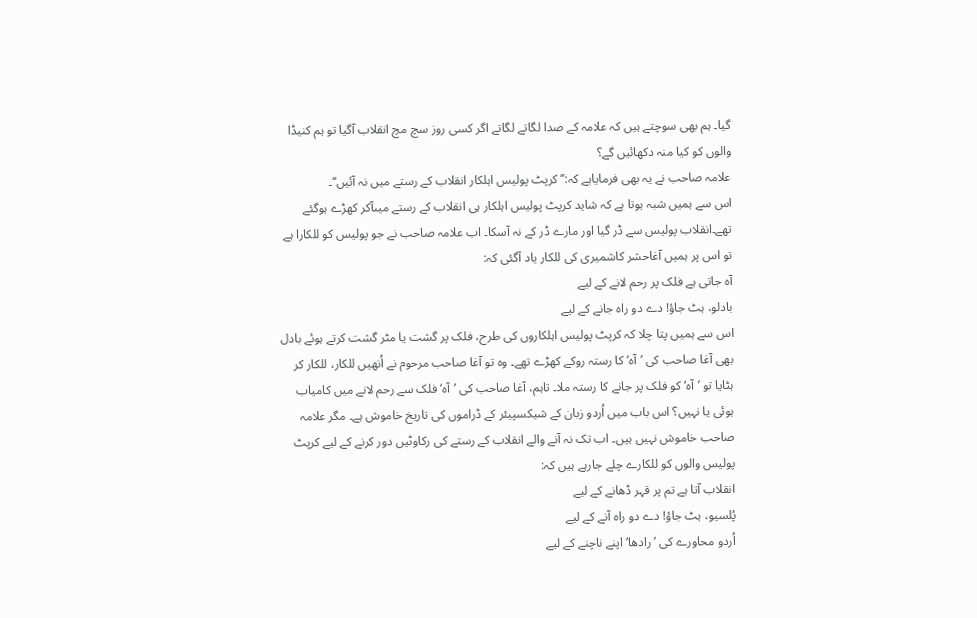گیا۔ ہم بھی سوچتے ہیں کہ علامہ کے صدا لگاتے لگاتے اگر کسی روز سچ مچ انقلاب آگیا تو ہم کنیڈا والوں کو کیا منہ دکھائیں گے؟
علامہ صاحب نے یہ بھی فرمایاہے کہ:’’کرپٹ پولیس اہلکار انقلاب کے رستے میں نہ آئیں‘‘۔
اس سے ہمیں شبہ ہوتا ہے کہ شاید کرپٹ پولیس اہلکار ہی انقلاب کے رستے میںآکر کھڑے ہوگئے تھے۔انقلاب پولیس سے ڈر گیا اور مارے ڈر کے نہ آسکا۔ اب علامہ صاحب نے جو پولیس کو للکارا ہے تو اس پر ہمیں آغاحشر کاشمیری کی للکار یاد آگئی کہ:
آہ جاتی ہے فلک پر رحم لانے کے لیے
بادلو، ہٹ جاؤ! دے دو راہ جانے کے لیے
اس سے ہمیں پتا چلا کہ کرپٹ پولیس اہلکاروں کی طرح، فلک پر گشت یا مٹر گشت کرتے ہوئے بادل بھی آغا صاحب کی ’آہ‘ کا رستہ روکے کھڑے تھے۔ وہ تو آغا صاحب مرحوم نے اُنھیں للکار، للکار کر ہٹایا تو ’آہ‘ کو فلک پر جانے کا رستہ ملا۔ تاہم، آغا صاحب کی ’آہ‘ فلک سے رحم لانے میں کامیاب ہوئی یا نہیں؟ اس باب میں اُردو زبان کے شیکسپیئر کے ڈراموں کی تاریخ خاموش ہے۔ مگر علامہ صاحب خاموش نہیں ہیں۔ اب تک نہ آنے والے انقلاب کے رستے کی رکاوٹیں دور کرنے کے لیے کرپٹ پولیس والوں کو للکارے چلے جارہے ہیں کہ:
انقلاب آتا ہے تم پر قہر ڈھانے کے لیے
پُلسیو، ہٹ جاؤ! دے دو راہ آنے کے لیے
اُردو محاورے کی ’رادھا‘ اپنے ناچنے کے لیے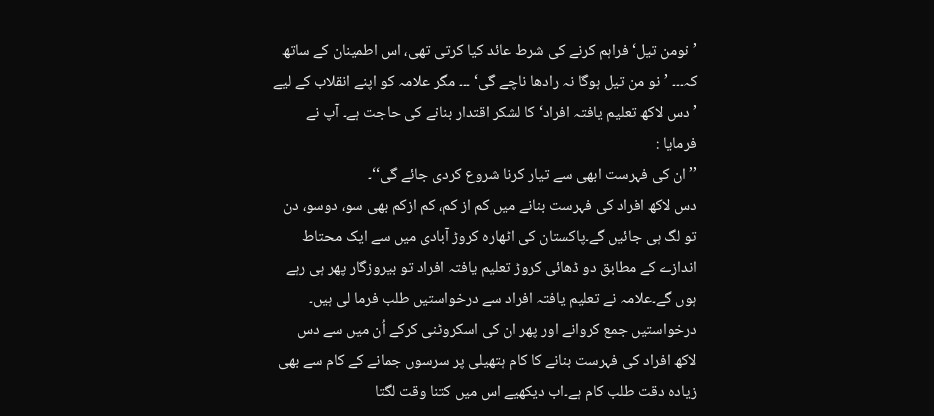’نومن تیل‘ فراہم کرنے کی شرط عائد کیا کرتی تھی، اس اطمینان کے ساتھ کہ۔۔۔ ’نو من تیل ہوگا نہ رادھا ناچے گی‘ ۔۔۔ مگر علامہ کو اپنے انقلاب کے لیے ’دس لاکھ تعلیم یافتہ افراد‘ کا لشکر اقتدار بنانے کی حاجت ہے۔ آپ نے فرمایا :
’’ان کی فہرست ابھی سے تیار کرنا شروع کردی جائے گی‘‘۔
دس لاکھ افراد کی فہرست بنانے میں کم از کم، کم ازکم بھی سو، دوسو، دن تو لگ ہی جائیں گے۔پاکستان کی اٹھارہ کروڑ آبادی میں سے ایک محتاط اندازے کے مطابق دو ڈھائی کروڑ تعلیم یافتہ افراد تو بیروزگار پھر ہی رہے ہوں گے۔علامہ نے تعلیم یافتہ افراد سے درخواستیں طلب فرما لی ہیں۔ درخواستیں جمع کروانے اور پھر ان کی اسکروٹنی کرکے اُن میں سے دس لاکھ افراد کی فہرست بنانے کا کام ہتھیلی پر سرسوں جمانے کے کام سے بھی زیادہ دقت طلب کام ہے۔اب دیکھیے اس میں کتنا وقت لگتا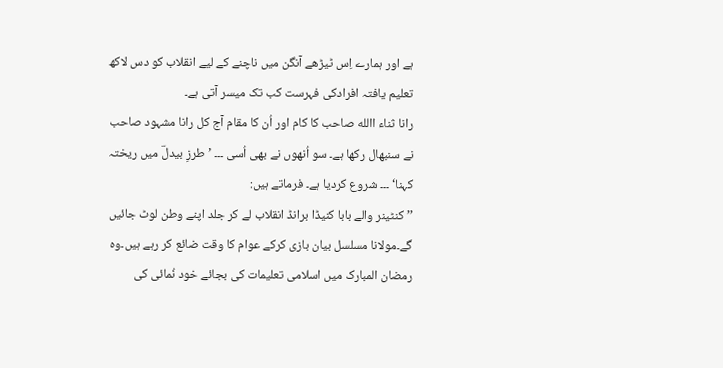ہے اور ہمارے اِس ٹیڑھے آنگن میں ناچنے کے لیے انقلاب کو دس لاکھ تعلیم یافتہ افرادکی فہرست کب تک میسر آتی ہے۔
رانا ثناء االله صاحب کا کام اور اُن کا مقام آج کل رانا مشہود صاحب نے سنبھال رکھا ہے۔ سو اُنھوں نے بھی اُسی ۔۔۔ ’طرزِ بیدلؔ میں ریختہ کہنا‘ ۔۔۔ شروع کردیا ہے۔ فرماتے ہیں:
’’کنٹینر والے بابا کنیڈا برانڈ انقلاب لے کر جلد اپنے وطن لوٹ جائیں گے۔مولانا مسلسل بیان بازی کرکے عوام کا وقت ضائع کر رہے ہیں۔وہ رمضان المبارک میں اسلامی تعلیمات کی بجائے خود نُمائی کی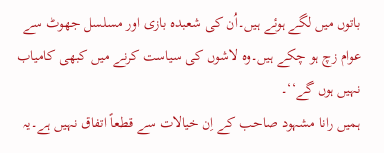باتوں میں لگے ہوئے ہیں۔اُن کی شعبدہ بازی اور مسلسل جھوٹ سے عوام زچ ہو چکے ہیں۔وہ لاشوں کی سیاست کرنے میں کبھی کامیاب نہیں ہوں گے‘‘۔
ہمیں رانا مشہود صاحب کے اِن خیالات سے قطعاً اتفاق نہیں ہے۔یہ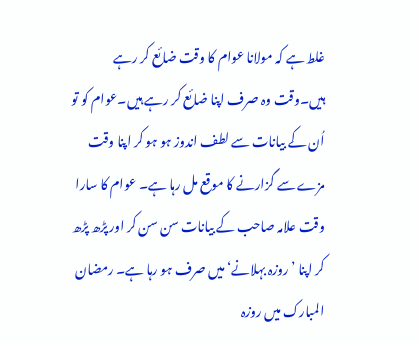غلط ہے کہ مولانا عوام کا وقت ضائع کر رہے ہیں۔وقت وہ صرف اپنا ضائع کر رہے ہیں۔عوام کو تو اُن کے بیانات سے لطف اندوز ہو ہو کر اپنا وقت مزے سے گزارنے کا موقع مل رہا ہے۔ عوام کا سارا وقت علامہ صاحب کے بیانات سن سن کر اور پڑھ پڑھ کر اپنا ’روزہ بہلانے‘ میں صرف ہو رہا ہے۔ رمضان المبارک میں روزہ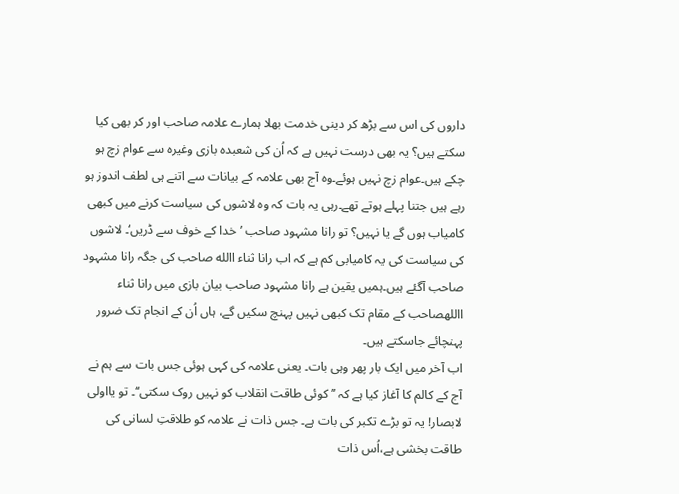داروں کی اس سے بڑھ کر دینی خدمت بھلا ہمارے علامہ صاحب اور کر بھی کیا سکتے ہیں؟ یہ بھی درست نہیں ہے کہ اُن کی شعبدہ بازی وغیرہ سے عوام زچ ہو چکے ہیں۔عوام زچ نہیں ہوئے۔وہ آج بھی علامہ کے بیانات سے اتنے ہی لطف اندوز ہو رہے ہیں جتنا پہلے ہوتے تھے۔رہی یہ بات کہ وہ لاشوں کی سیاست کرنے میں کبھی کامیاب ہوں گے یا نہیں؟ تو رانا مشہود صاحب ’خدا کے خوف سے ڈریں‘۔ لاشوں کی سیاست کی یہ کامیابی کم ہے کہ اب رانا ثناء االله صاحب کی جگہ رانا مشہود صاحب آگئے ہیں۔ہمیں یقین ہے رانا مشہود صاحب بیان بازی میں رانا ثناء االلهصاحب کے مقام تک کبھی نہیں پہنچ سکیں گے، ہاں اُن کے انجام تک ضرور پہنچائے جاسکتے ہیں۔
اب آخر میں ایک بار پھر وہی بات۔ یعنی علامہ کی کہی ہوئی جس بات سے ہم نے آج کے کالم کا آغاز کیا ہے کہ ’’کوئی طاقت انقلاب کو نہیں روک سکتی‘‘۔ تو یااولی لابصار! یہ تو بڑے تکبر کی بات ہے۔ جس ذات نے علامہ کو طلاقتِ لسانی کی طاقت بخشی ہے،اُس ذات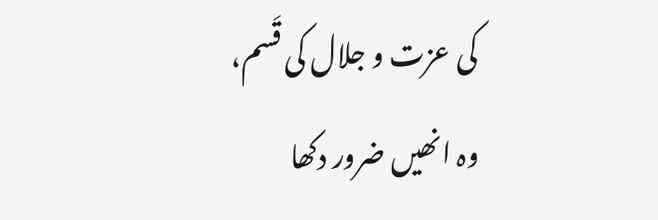کی عزت و جلال کی قَسم، وہ انھیں ضرور دکھا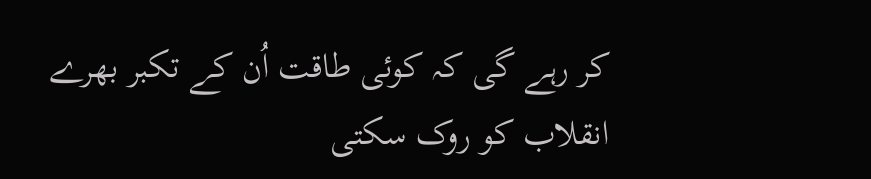کر رہے گی کہ کوئی طاقت اُن کے تکبر بھرے انقلاب کو روک سکتی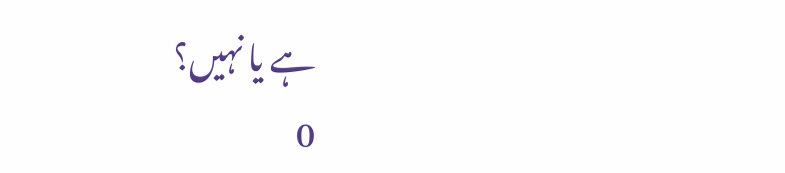ہے یا نہیں؟
0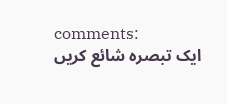comments:
ایک تبصرہ شائع کریں